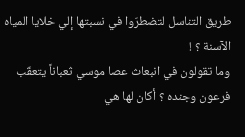طريق التناسل لتضطرّوا في نسبتها إلي خلايا المياه الآسنة ؟ !
وما تقولون في انبعاث عصا موسي ثعباناً يتعقّب فرعون وجنده ؟ أكان لها هي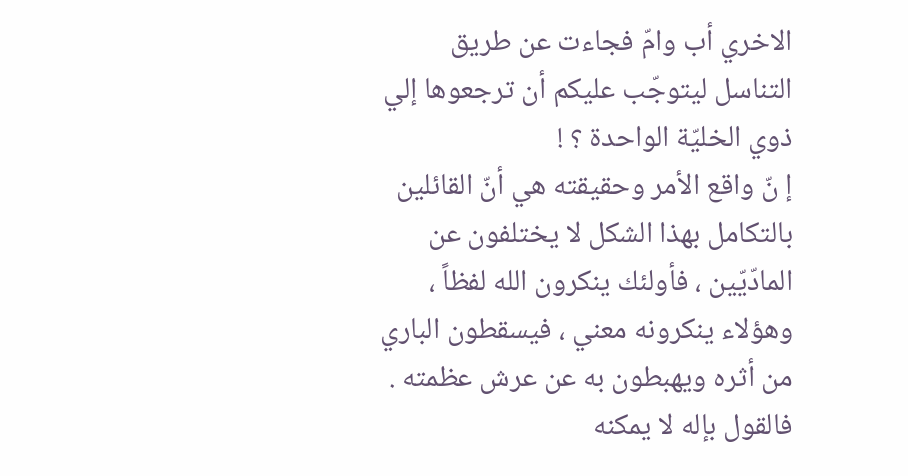الاخري أب وامّ فجاءت عن طريق التناسل ليتوجّب عليكم أن ترجعوها إلي ذوي الخليّة الواحدة ؟ !
إ نّ واقع الأمر وحقيقته هي أنّ القائلين بالتكامل بهذا الشكل لا يختلفون عن المادّيّين ، فأولئك ينكرون الله لفظاً ، وهؤلاء ينكرونه معني ، فيسقطون الباري من أثره ويهبطون به عن عرش عظمته .
فالقول بإله لا يمكنه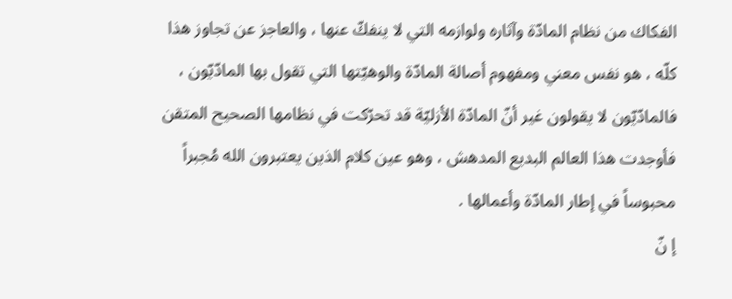الفكاك من نظام المادّة وآثاره ولوازمه التي لا ينفكّ عنها ، والعاجز عن تجاوز هذا كلّه ، هو نفس معني ومفهوم أصالة المادّة والوهيّتها التي تقول بها المادّيّون ، فالمادّيّون لا يقولون غير أنّ المادّة الأزليّة قد تحرّكت في نظامها الصحيح المتقن فأوجدت هذا العالم البديع المدهش ، وهو عين كلام الذين يعتبرون الله مُجبراً محبوساً في إطار المادّة وأعمالها .
إ نّ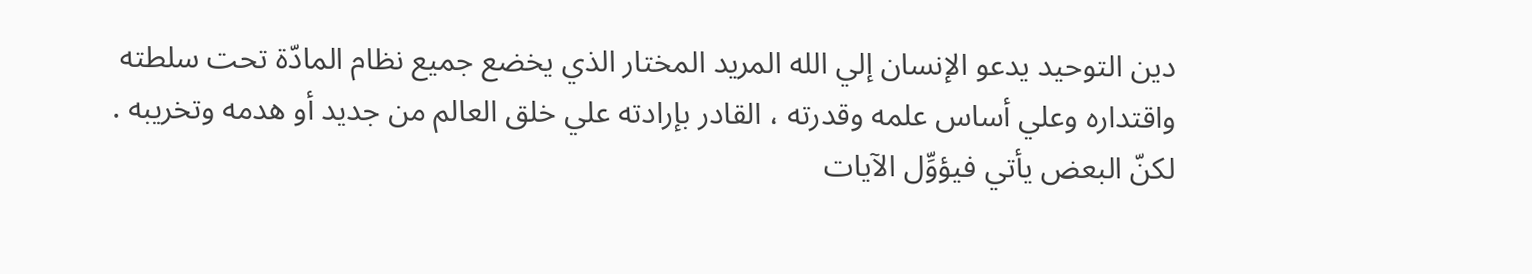دين التوحيد يدعو الإنسان إلي الله المريد المختار الذي يخضع جميع نظام المادّة تحت سلطته واقتداره وعلي أساس علمه وقدرته ، القادر بإرادته علي خلق العالم من جديد أو هدمه وتخريبه .
لكنّ البعض يأتي فيؤوِّل الآيات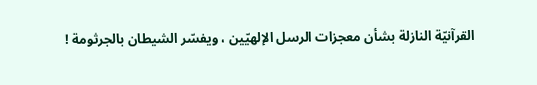القرآنيّة النازلة بشأن معجزات الرسل الإلهيّين ، ويفسّر الشيطان بالجرثومة !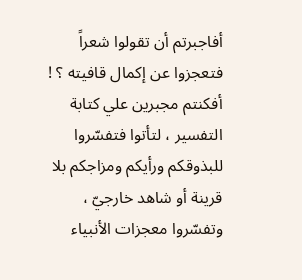أفاجبرتم أن تقولوا شعراً فتعجزوا عن إكمال قافيته ؟ !
أفكنتم مجبرين علي كتابة التفسير ، لتأتوا فتفسّروا للبذوقكم ورأيكم ومزاجكم بلا قرينة أو شاهد خارجيّ ، وتفسّروا معجزات الأنبياء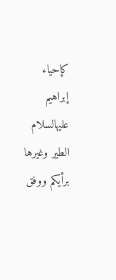كإحياء إبراهيم عليهالسلام الطير وغيرها برأيكم ووفق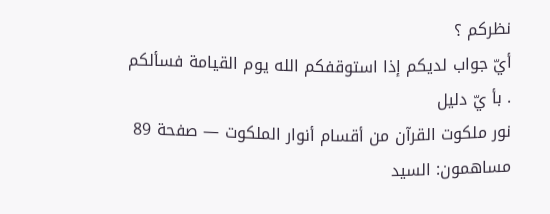نظركم ؟
أيّ جواب لديكم إذا استوقفكم الله يوم القيامة فسألكم . بأ يّ دليل
نور ملكوت القرآن من أقسام أنوار الملكوت — صفحة 89
مساهمون: السيد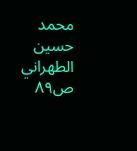محمد حسين الطهراني
ص٨٩